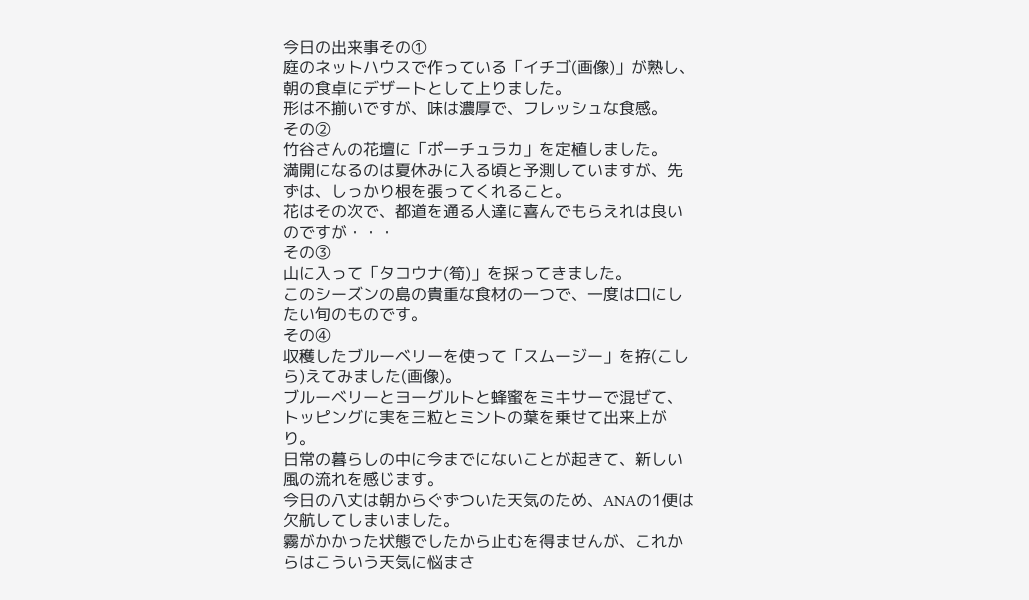今日の出来事その①
庭のネットハウスで作っている「イチゴ(画像)」が熟し、朝の食卓にデザートとして上りました。
形は不揃いですが、味は濃厚で、フレッシュな食感。
その②
竹谷さんの花壇に「ポーチュラカ」を定植しました。
満開になるのは夏休みに入る頃と予測していますが、先ずは、しっかり根を張ってくれること。
花はその次で、都道を通る人達に喜んでもらえれは良いのですが・・・
その③
山に入って「タコウナ(筍)」を採ってきました。
このシーズンの島の貴重な食材の一つで、一度は口にしたい旬のものです。
その④
収穫したブルーベリーを使って「スムージー」を拵(こしら)えてみました(画像)。
ブルーベリーとヨーグルトと蜂蜜をミキサーで混ぜて、トッピングに実を三粒とミントの葉を乗せて出来上がり。
日常の暮らしの中に今までにないことが起きて、新しい風の流れを感じます。
今日の八丈は朝からぐずついた天気のため、ANAの1便は欠航してしまいました。
霧がかかった状態でしたから止むを得ませんが、これからはこういう天気に悩まさ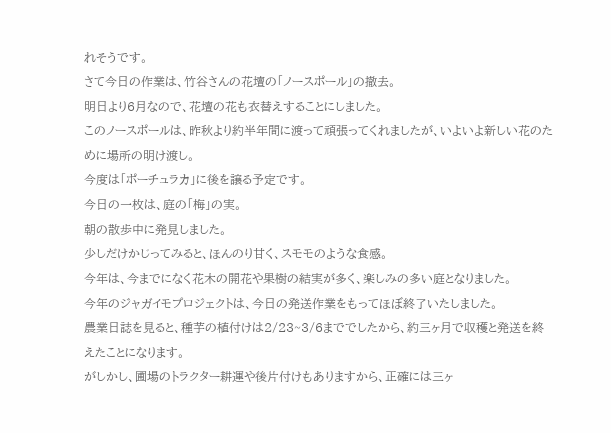れそうです。
さて今日の作業は、竹谷さんの花壇の「ノースポール」の撤去。
明日より6月なので、花壇の花も衣替えすることにしました。
このノースポールは、昨秋より約半年間に渡って頑張ってくれましたが、いよいよ新しい花のために場所の明け渡し。
今度は「ポーチュラカ」に後を譲る予定です。
今日の一枚は、庭の「梅」の実。
朝の散歩中に発見しました。
少しだけかじってみると、ほんのり甘く、スモモのような食感。
今年は、今までになく花木の開花や果樹の結実が多く、楽しみの多い庭となりました。
今年のジャガイモプロジェクトは、今日の発送作業をもってほぼ終了いたしました。
農業日誌を見ると、種芋の植付けは2/23~3/6まででしたから、約三ヶ月で収穫と発送を終えたことになります。
がしかし、圃場のトラクター耕運や後片付けもありますから、正確には三ヶ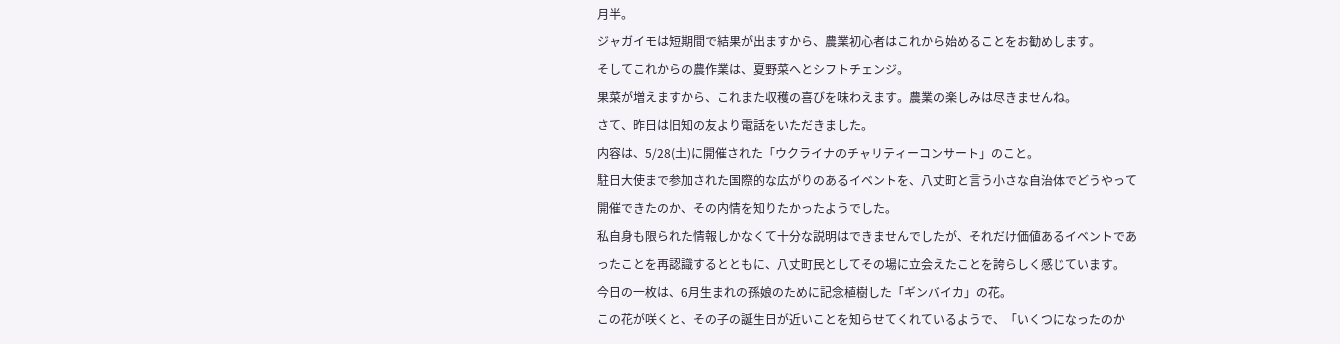月半。
ジャガイモは短期間で結果が出ますから、農業初心者はこれから始めることをお勧めします。
そしてこれからの農作業は、夏野菜へとシフトチェンジ。
果菜が増えますから、これまた収穫の喜びを味わえます。農業の楽しみは尽きませんね。
さて、昨日は旧知の友より電話をいただきました。
内容は、5/28(土)に開催された「ウクライナのチャリティーコンサート」のこと。
駐日大使まで参加された国際的な広がりのあるイベントを、八丈町と言う小さな自治体でどうやって開催できたのか、その内情を知りたかったようでした。
私自身も限られた情報しかなくて十分な説明はできませんでしたが、それだけ価値あるイベントであったことを再認識するとともに、八丈町民としてその場に立会えたことを誇らしく感じています。
今日の一枚は、6月生まれの孫娘のために記念植樹した「ギンバイカ」の花。
この花が咲くと、その子の誕生日が近いことを知らせてくれているようで、「いくつになったのか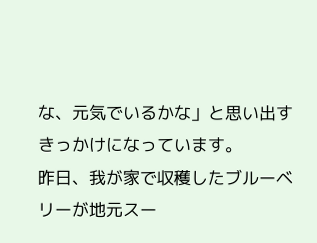な、元気でいるかな」と思い出すきっかけになっています。
昨日、我が家で収穫したブルーベリーが地元スー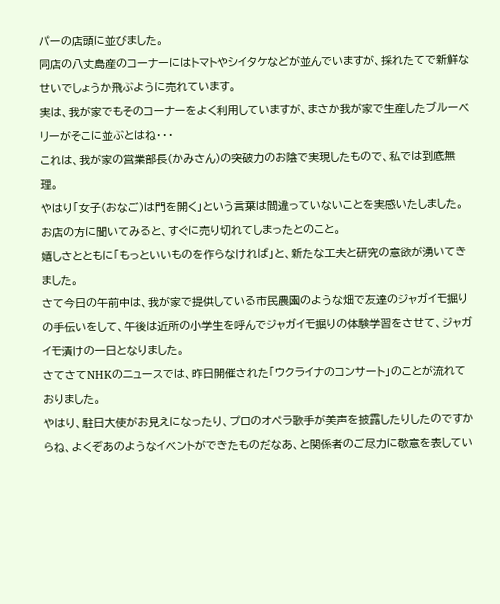パーの店頭に並びました。
同店の八丈島産のコーナーにはトマトやシイタケなどが並んでいますが、採れたてで新鮮なせいでしょうか飛ぶように売れています。
実は、我が家でもそのコーナーをよく利用していますが、まさか我が家で生産したブルーベリーがそこに並ぶとはね・・・
これは、我が家の営業部長(かみさん)の突破力のお陰で実現したもので、私では到底無理。
やはり「女子(おなご)は門を開く」という言葉は間違っていないことを実感いたしました。
お店の方に聞いてみると、すぐに売り切れてしまったとのこと。
嬉しさとともに「もっといいものを作らなければ」と、新たな工夫と研究の意欲が湧いてきました。
さて今日の午前中は、我が家で提供している市民農園のような畑で友達のジャガイモ掘りの手伝いをして、午後は近所の小学生を呼んでジャガイモ掘りの体験学習をさせて、ジャガイモ漬けの一日となりました。
さてさてNHKのニュースでは、昨日開催された「ウクライナのコンサート」のことが流れておりました。
やはり、駐日大使がお見えになったり、プロのオペラ歌手が美声を披露したりしたのですからね、よくぞあのようなイベントができたものだなあ、と関係者のご尽力に敬意を表してい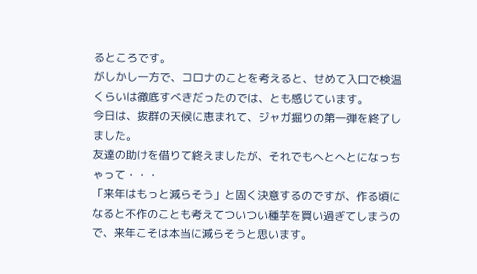るところです。
がしかし一方で、コロナのことを考えると、せめて入口で検温くらいは徹底すべきだったのでは、とも感じています。
今日は、抜群の天候に恵まれて、ジャガ掘りの第一弾を終了しました。
友達の助けを借りて終えましたが、それでもへとへとになっちゃって・・・
「来年はもっと減らそう」と固く決意するのですが、作る頃になると不作のことも考えてついつい種芋を買い過ぎてしまうので、来年こそは本当に減らそうと思います。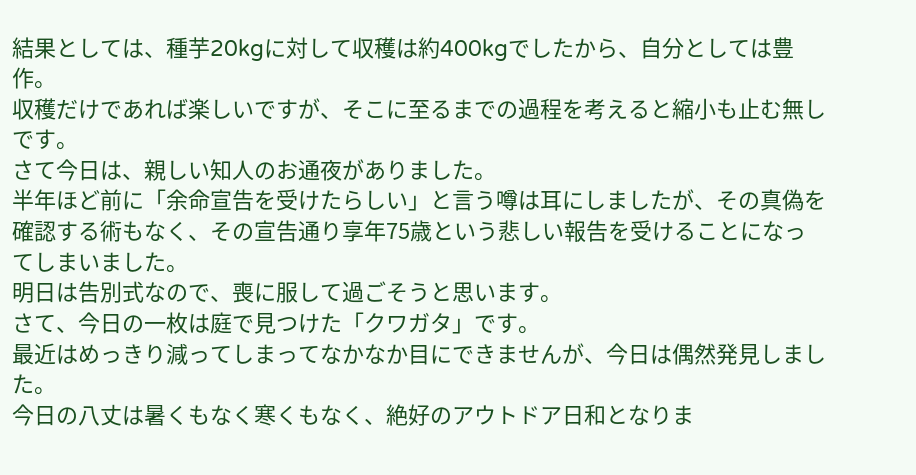結果としては、種芋20kgに対して収穫は約400kgでしたから、自分としては豊作。
収穫だけであれば楽しいですが、そこに至るまでの過程を考えると縮小も止む無しです。
さて今日は、親しい知人のお通夜がありました。
半年ほど前に「余命宣告を受けたらしい」と言う噂は耳にしましたが、その真偽を確認する術もなく、その宣告通り享年75歳という悲しい報告を受けることになってしまいました。
明日は告別式なので、喪に服して過ごそうと思います。
さて、今日の一枚は庭で見つけた「クワガタ」です。
最近はめっきり減ってしまってなかなか目にできませんが、今日は偶然発見しました。
今日の八丈は暑くもなく寒くもなく、絶好のアウトドア日和となりま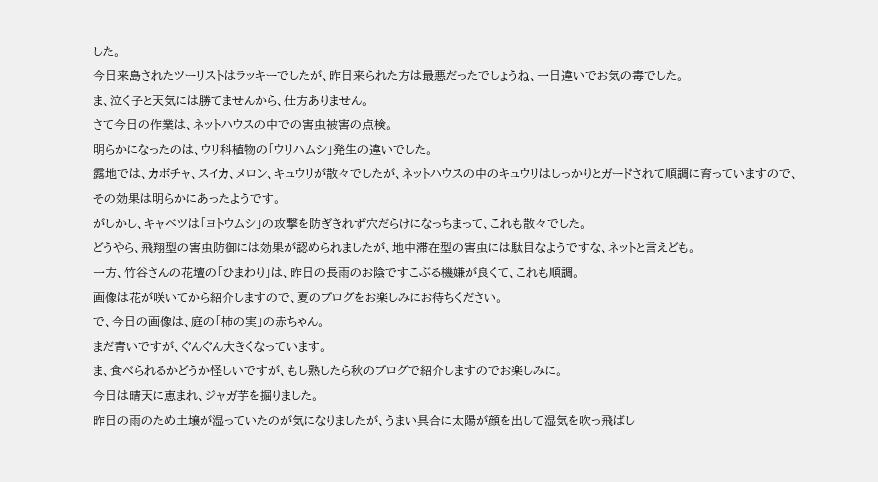した。
今日来島されたツーリストはラッキーでしたが、昨日来られた方は最悪だったでしょうね、一日違いでお気の毒でした。
ま、泣く子と天気には勝てませんから、仕方ありません。
さて今日の作業は、ネットハウスの中での害虫被害の点検。
明らかになったのは、ウリ科植物の「ウリハムシ」発生の違いでした。
露地では、カボチャ、スイカ、メロン、キュウリが散々でしたが、ネットハウスの中のキュウリはしっかりとガードされて順調に育っていますので、その効果は明らかにあったようです。
がしかし、キャベツは「ヨトウムシ」の攻撃を防ぎきれず穴だらけになっちまって、これも散々でした。
どうやら、飛翔型の害虫防御には効果が認められましたが、地中滞在型の害虫には駄目なようですな、ネットと言えども。
一方、竹谷さんの花壇の「ひまわり」は、昨日の長雨のお陰ですこぶる機嫌が良くて、これも順調。
画像は花が咲いてから紹介しますので、夏のブログをお楽しみにお待ちください。
で、今日の画像は、庭の「柿の実」の赤ちゃん。
まだ青いですが、ぐんぐん大きくなっています。
ま、食べられるかどうか怪しいですが、もし熟したら秋のブログで紹介しますのでお楽しみに。
今日は晴天に恵まれ、ジャガ芋を掘りました。
昨日の雨のため土壌が湿っていたのが気になりましたが、うまい具合に太陽が顔を出して湿気を吹っ飛ばし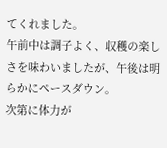てくれました。
午前中は調子よく、収穫の楽しさを味わいましたが、午後は明らかにペースダウン。
次第に体力が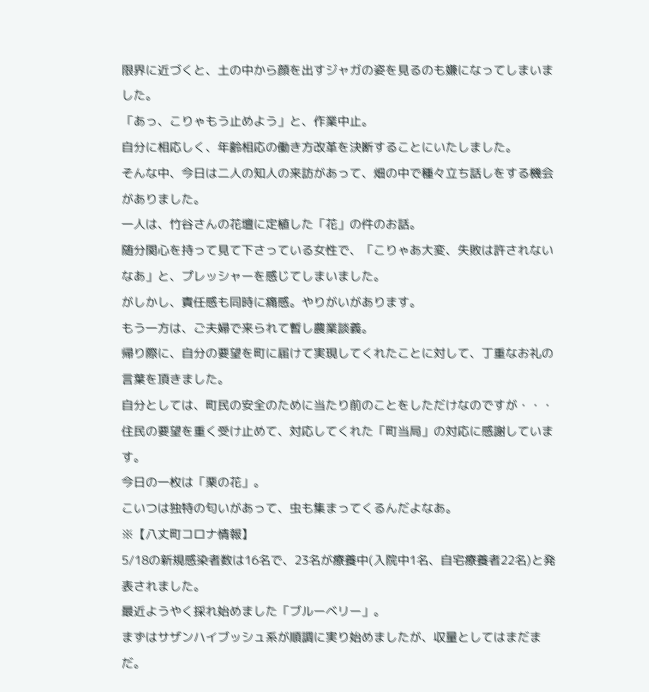限界に近づくと、土の中から顔を出すジャガの姿を見るのも嫌になってしまいました。
「あっ、こりゃもう止めよう」と、作業中止。
自分に相応しく、年齢相応の働き方改革を決断することにいたしました。
そんな中、今日は二人の知人の来訪があって、畑の中で種々立ち話しをする機会がありました。
一人は、竹谷さんの花壇に定植した「花」の件のお話。
随分関心を持って見て下さっている女性で、「こりゃあ大変、失敗は許されないなあ」と、プレッシャーを感じてしまいました。
がしかし、責任感も同時に痛感。やりがいがあります。
もう一方は、ご夫婦で来られて暫し農業談義。
帰り際に、自分の要望を町に届けて実現してくれたことに対して、丁重なお礼の言葉を頂きました。
自分としては、町民の安全のために当たり前のことをしただけなのですが・・・
住民の要望を重く受け止めて、対応してくれた「町当局」の対応に感謝しています。
今日の一枚は「栗の花」。
こいつは独特の匂いがあって、虫も集まってくるんだよなあ。
※【八丈町コロナ情報】
5/18の新規感染者数は16名で、23名が療養中(入院中1名、自宅療養者22名)と発表されました。
最近ようやく採れ始めました「ブルーベリー」。
まずはサザンハイブッシュ系が順調に実り始めましたが、収量としてはまだまだ。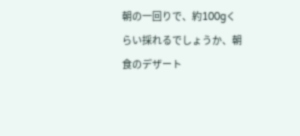朝の一回りで、約100gくらい採れるでしょうか、朝食のデザート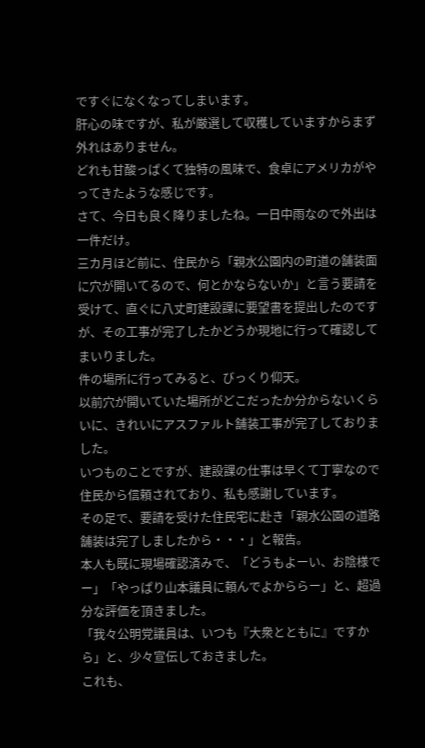ですぐになくなってしまいます。
肝心の味ですが、私が厳選して収穫していますからまず外れはありません。
どれも甘酸っぱくて独特の風味で、食卓にアメリカがやってきたような感じです。
さて、今日も良く降りましたね。一日中雨なので外出は一件だけ。
三カ月ほど前に、住民から「親水公園内の町道の舗装面に穴が開いてるので、何とかならないか」と言う要請を受けて、直ぐに八丈町建設課に要望書を提出したのですが、その工事が完了したかどうか現地に行って確認してまいりました。
件の場所に行ってみると、びっくり仰天。
以前穴が開いていた場所がどこだったか分からないくらいに、きれいにアスファルト舗装工事が完了しておりました。
いつものことですが、建設課の仕事は早くて丁寧なので住民から信頼されており、私も感謝しています。
その足で、要請を受けた住民宅に赴き「親水公園の道路舗装は完了しましたから・・・」と報告。
本人も既に現場確認済みで、「どうもよーい、お陰様でー」「やっぱり山本議員に頼んでよかららー」と、超過分な評価を頂きました。
「我々公明党議員は、いつも『大衆とともに』ですから」と、少々宣伝しておきました。
これも、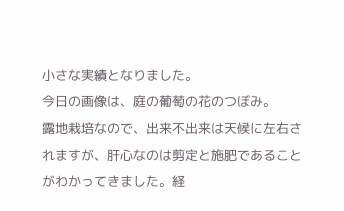小さな実績となりました。
今日の画像は、庭の葡萄の花のつぼみ。
露地栽培なので、出来不出来は天候に左右されますが、肝心なのは剪定と施肥であることがわかってきました。経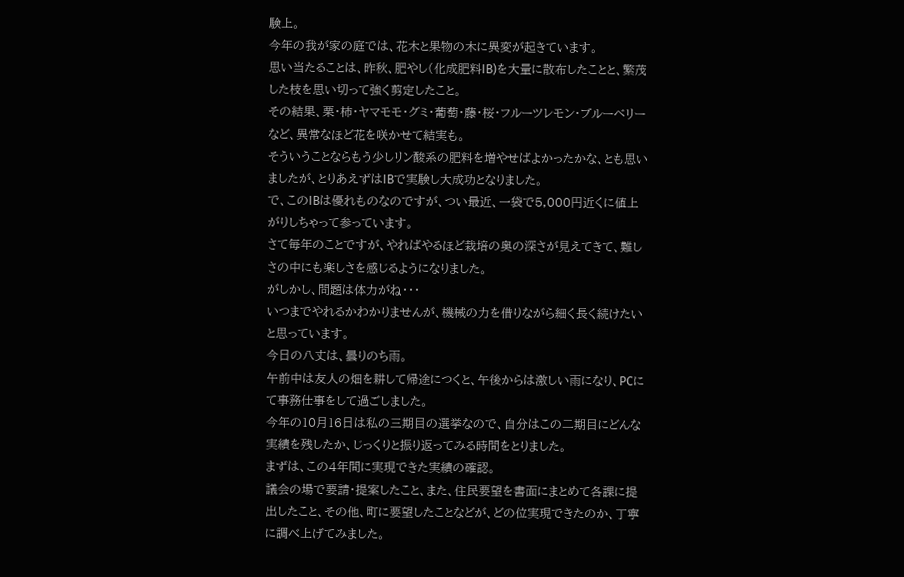験上。
今年の我が家の庭では、花木と果物の木に異変が起きています。
思い当たることは、昨秋、肥やし(化成肥料IB)を大量に散布したことと、繁茂した枝を思い切って強く剪定したこと。
その結果、栗・柿・ヤマモモ・グミ・葡萄・藤・桜・フルーツレモン・ブルーベリーなど、異常なほど花を咲かせて結実も。
そういうことならもう少しリン酸系の肥料を増やせばよかったかな、とも思いましたが、とりあえずはIBで実験し大成功となりました。
で、このIBは優れものなのですが、つい最近、一袋で5,000円近くに値上がりしちゃって参っています。
さて毎年のことですが、やればやるほど栽培の奥の深さが見えてきて、難しさの中にも楽しさを感じるようになりました。
がしかし、問題は体力がね・・・
いつまでやれるかわかりませんが、機械の力を借りながら細く長く続けたいと思っています。
今日の八丈は、曇りのち雨。
午前中は友人の畑を耕して帰途につくと、午後からは激しい雨になり、PCにて事務仕事をして過ごしました。
今年の10月16日は私の三期目の選挙なので、自分はこの二期目にどんな実績を残したか、じっくりと振り返ってみる時間をとりました。
まずは、この4年間に実現できた実績の確認。
議会の場で要請・提案したこと、また、住民要望を書面にまとめて各課に提出したこと、その他、町に要望したことなどが、どの位実現できたのか、丁寧に調べ上げてみました。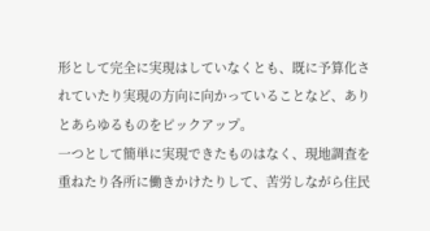形として完全に実現はしていなくとも、既に予算化されていたり実現の方向に向かっていることなど、ありとあらゆるものをピックアップ。
一つとして簡単に実現できたものはなく、現地調査を重ねたり各所に働きかけたりして、苦労しながら住民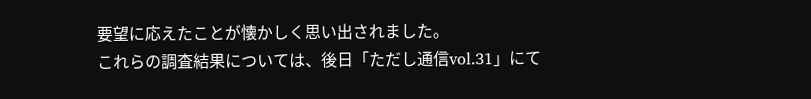要望に応えたことが懐かしく思い出されました。
これらの調査結果については、後日「ただし通信vol.31」にて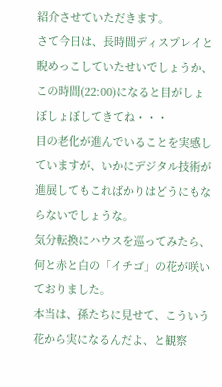紹介させていただきます。
さて今日は、長時間ディスプレイと睨めっこしていたせいでしょうか、この時間(22:00)になると目がしょぼしょぼしてきてね・・・
目の老化が進んでいることを実感していますが、いかにデジタル技術が進展してもこればかりはどうにもならないでしょうな。
気分転換にハウスを巡ってみたら、何と赤と白の「イチゴ」の花が咲いておりました。
本当は、孫たちに見せて、こういう花から実になるんだよ、と観察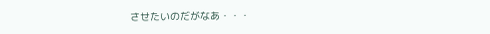させたいのだがなあ・・・